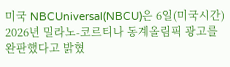미국 NBCUniversal(NBCU)은 6일(미국시간) 2026년 밀라노-코르티나 동계올림픽 광고를 완판했다고 밝혔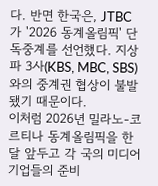다. 반면 한국은, JTBC가 '2026 동계올림픽' 단독중계를 선언했다. 지상파 3사(KBS, MBC, SBS)와의 중계권 협상이 불발됐기 때문이다.
이처럼 2026년 밀라노-코르티나 동계올림픽을 한 달 앞두고 각 국의 미디어 기업들의 준비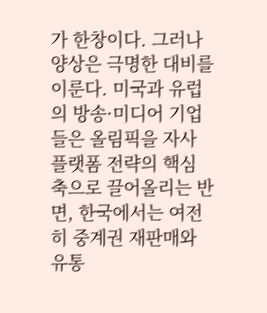가 한창이다. 그러나 양상은 극명한 대비를 이룬다. 미국과 유럽의 방송·미디어 기업들은 올림픽을 자사 플랫폼 전략의 핵심 축으로 끌어올리는 반면, 한국에서는 여전히 중계권 재판매와 유통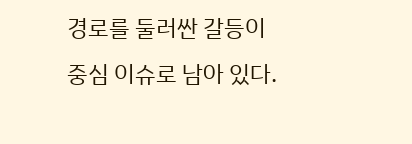경로를 둘러싼 갈등이 중심 이슈로 남아 있다.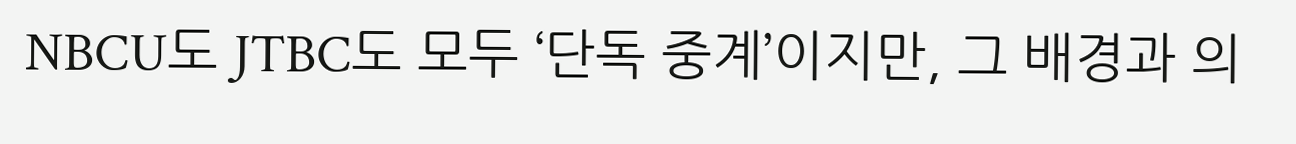NBCU도 JTBC도 모두 ‘단독 중계’이지만, 그 배경과 의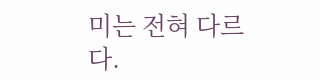미는 전혀 다르다.